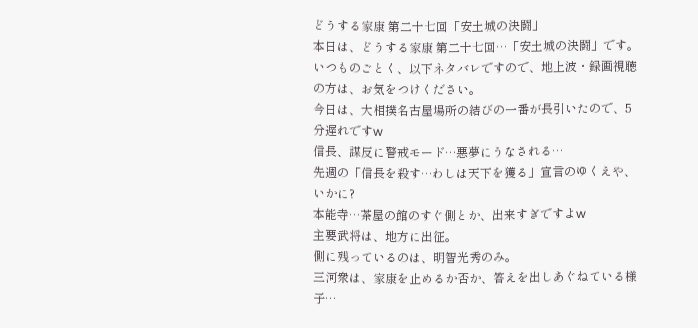どうする家康 第二十七回「安土城の決闘」
本日は、どうする家康 第二十七回…「安土城の決闘」です。
いつものごとく、以下ネタバレですので、地上波・録画視聴の方は、お気をつけください。
今日は、大相撲名古屋場所の結びの一番が長引いたので、5分遅れですw
信長、謀反に警戒モード…悪夢にうなされる…
先週の「信長を殺す…わしは天下を獲る」宣言のゆくえや、いかに?
本能寺…茶屋の館のすぐ側とか、出来すぎですよw
主要武将は、地方に出征。
側に残っているのは、明智光秀のみ。
三河衆は、家康を止めるか否か、答えを出しあぐねている様子…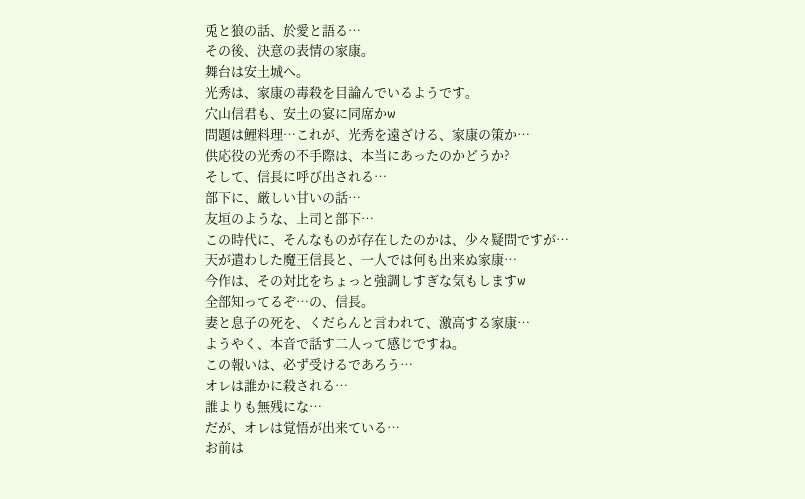兎と狼の話、於愛と語る…
その後、決意の表情の家康。
舞台は安土城へ。
光秀は、家康の毒殺を目論んでいるようです。
穴山信君も、安土の宴に同席かw
問題は鯉料理…これが、光秀を遠ざける、家康の策か…
供応役の光秀の不手際は、本当にあったのかどうか?
そして、信長に呼び出される…
部下に、厳しい甘いの話…
友垣のような、上司と部下…
この時代に、そんなものが存在したのかは、少々疑問ですが…
天が遣わした魔王信長と、一人では何も出来ぬ家康…
今作は、その対比をちょっと強調しすぎな気もしますw
全部知ってるぞ…の、信長。
妻と息子の死を、くだらんと言われて、激高する家康…
ようやく、本音で話す二人って感じですね。
この報いは、必ず受けるであろう…
オレは誰かに殺される…
誰よりも無残にな…
だが、オレは覚悟が出来ている…
お前は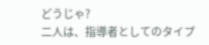どうじゃ?
二人は、指導者としてのタイプ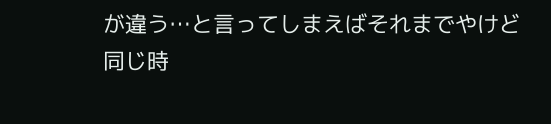が違う…と言ってしまえばそれまでやけど
同じ時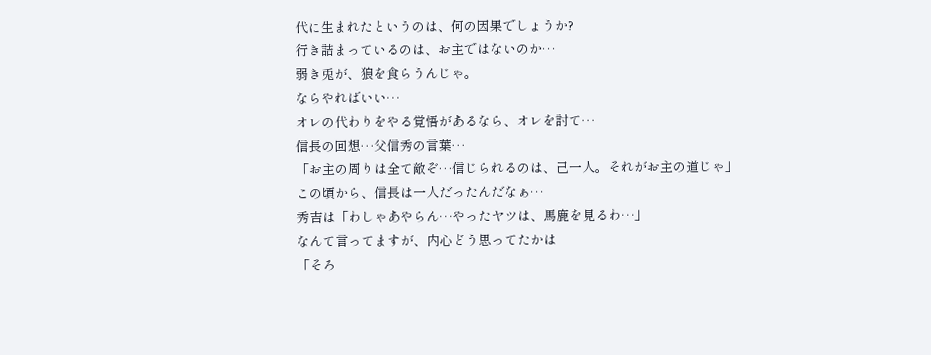代に生まれたというのは、何の因果でしょうか?
行き詰まっているのは、お主ではないのか…
弱き兎が、狼を食らうんじゃ。
ならやればいい…
オレの代わりをやる覚悟があるなら、オレを討て…
信長の回想…父信秀の言葉…
「お主の周りは全て敵ぞ…信じられるのは、己一人。それがお主の道じゃ」
この頃から、信長は一人だったんだなぁ…
秀吉は「わしゃあやらん…やったヤツは、馬鹿を見るわ…」
なんて言ってますが、内心どう思ってたかは
「そろ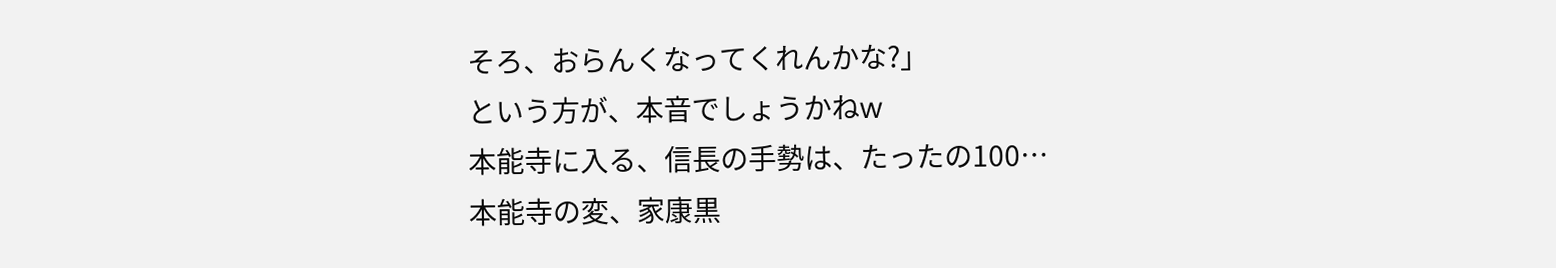そろ、おらんくなってくれんかな?」
という方が、本音でしょうかねw
本能寺に入る、信長の手勢は、たったの100…
本能寺の変、家康黒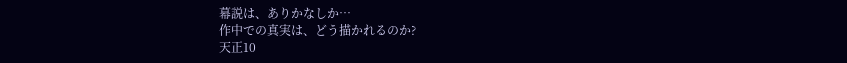幕説は、ありかなしか…
作中での真実は、どう描かれるのか?
天正10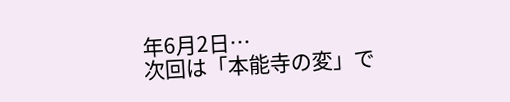年6月2日…
次回は「本能寺の変」で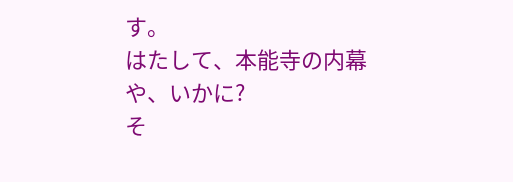す。
はたして、本能寺の内幕や、いかに?
そ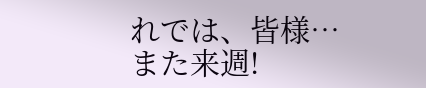れでは、皆様…また来週!